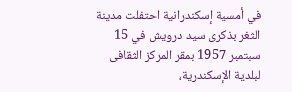في أمسية إسكندرانية احتفلت مدينة الثغر بذكرى سيد درويش في 15 سبتمبر 1957 بمقر المركز الثقافى لبلدية الإسكندرية،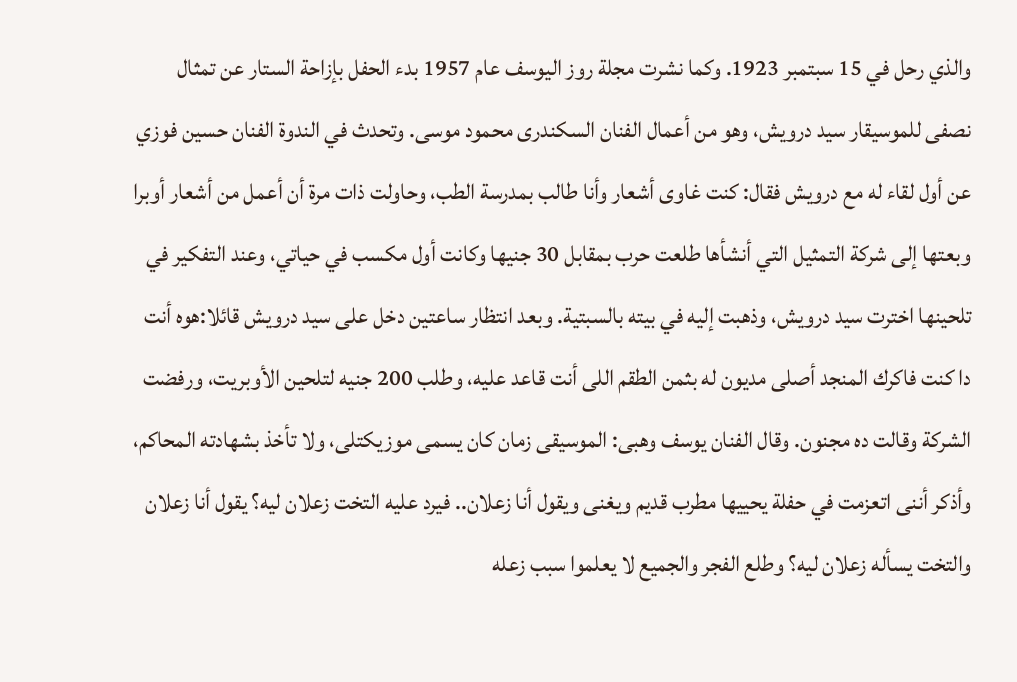والذي رحل في 15 سبتمبر 1923. وكما نشرت مجلة روز اليوسف عام 1957 بدء الحفل بإزاحة الستار عن تمثال نصفى للموسيقار سيد درويش، وهو من أعمال الفنان السكندرى محمود موسى. وتحدث في الندوة الفنان حسين فوزي عن أول لقاء له مع درويش فقال: كنت غاوى أشعار وأنا طالب بمدرسة الطب، وحاولت ذات مرة أن أعمل من أشعار أوبرا وبعتها إلى شركة التمثيل التي أنشأها طلعت حرب بمقابل 30 جنيها وكانت أول مكسب في حياتي، وعند التفكير في تلحينها اخترت سيد درويش، وذهبت إليه في بيته بالسبتية. وبعد انتظار ساعتين دخل على سيد درويش قائلا:هوه أنت دا كنت فاكرك المنجد أصلى مديون له بثمن الطقم اللى أنت قاعد عليه، وطلب 200 جنيه لتلحين الأوبريت، ورفضت الشركة وقالت ده مجنون. وقال الفنان يوسف وهبى: الموسيقى زمان كان يسمى موزيكتلى، ولا تأخذ بشهادته المحاكم، وأذكر أننى اتعزمت في حفلة يحييها مطرب قديم ويغنى ويقول أنا زعلان.. فيرد عليه التخت زعلان ليه؟ يقول أنا زعلان والتخت يسأله زعلان ليه؟ وطلع الفجر والجميع لا يعلموا سبب زعله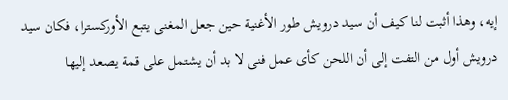إيه، وهذا أثبت لنا كيف أن سيد درويش طور الأغنية حين جعل المغنى يتبع الأوركسترا، فكان سيد درويش أول من التفت إلى أن اللحن كأى عمل فنى لا بد أن يشتمل على قمة يصعد إليها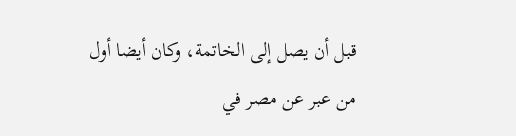قبل أن يصل إلى الخاتمة، وكان أيضا أول من عبر عن مصر في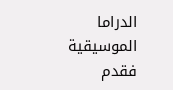الدراما الموسيقية فقدم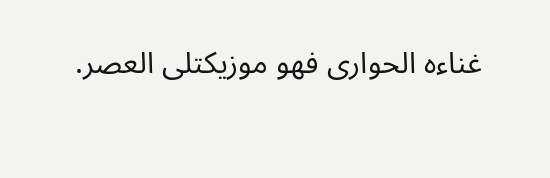غناءه الحوارى فهو موزيكتلى العصر.